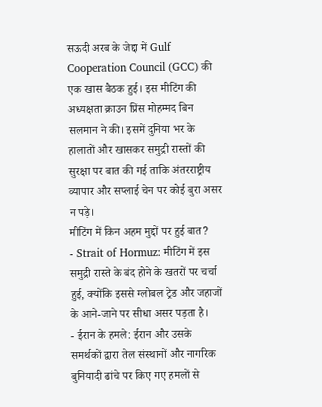सऊदी अरब के जेद्दा में Gulf Cooperation Council (GCC) की एक खास बैठक हुई। इस मीटिंग की अध्यक्षता क्राउन प्रिंस मोहम्मद बिन सलमान ने की। इसमें दुनिया भर के हालातों और खासकर समुद्री रास्तों की सुरक्षा पर बात की गई ताकि अंतरराष्ट्रीय व्यापार और सप्लाई चेन पर कोई बुरा असर न पड़े।
मीटिंग में किन अहम मुद्दों पर हुई बात?
- Strait of Hormuz: मीटिंग में इस समुद्री रास्ते के बंद होने के खतरों पर चर्चा हुई, क्योंकि इससे ग्लोबल ट्रेड और जहाजों के आने-जाने पर सीधा असर पड़ता है।
- ईरान के हमले: ईरान और उसके समर्थकों द्वारा तेल संस्थानों और नागरिक बुनियादी ढांचे पर किए गए हमलों से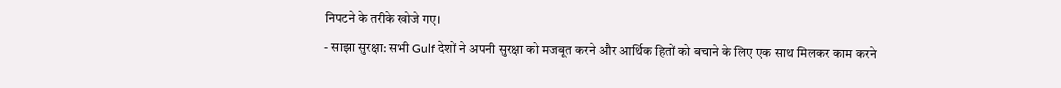निपटने के तरीके खोजे गए।
- साझा सुरक्षा: सभी Gulf देशों ने अपनी सुरक्षा को मजबूत करने और आर्थिक हितों को बचाने के लिए एक साथ मिलकर काम करने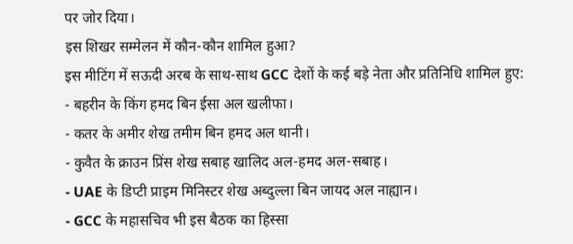पर जोर दिया।
इस शिखर सम्मेलन में कौन-कौन शामिल हुआ?
इस मीटिंग में सऊदी अरब के साथ-साथ GCC देशों के कई बड़े नेता और प्रतिनिधि शामिल हुए:
- बहरीन के किंग हमद बिन ईसा अल खलीफा।
- कतर के अमीर शेख तमीम बिन हमद अल थानी।
- कुवैत के क्राउन प्रिंस शेख सबाह खालिद अल-हमद अल-सबाह।
- UAE के डिप्टी प्राइम मिनिस्टर शेख अब्दुल्ला बिन जायद अल नाह्यान।
- GCC के महासचिव भी इस बैठक का हिस्सा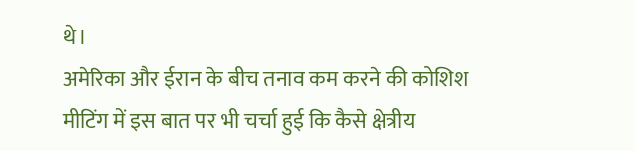थे।
अमेरिका और ईरान के बीच तनाव कम करने की कोशिश
मीटिंग में इस बात पर भी चर्चा हुई कि कैसे क्षेत्रीय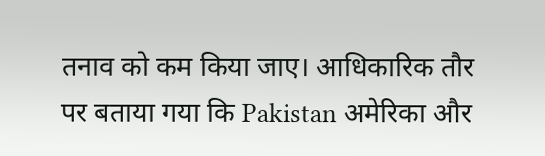तनाव को कम किया जाए। आधिकारिक तौर पर बताया गया कि Pakistan अमेरिका और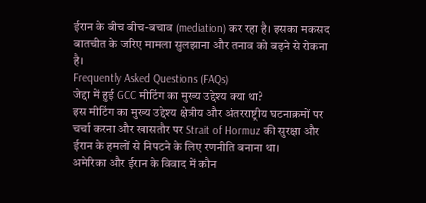ईरान के बीच बीच-बचाव (mediation) कर रहा है। इसका मकसद बातचीत के जरिए मामला सुलझाना और तनाव को बढ़ने से रोकना है।
Frequently Asked Questions (FAQs)
जेद्दा में हुई GCC मीटिंग का मुख्य उद्देश्य क्या था?
इस मीटिंग का मुख्य उद्देश्य क्षेत्रीय और अंतरराष्ट्रीय घटनाक्रमों पर चर्चा करना और खासतौर पर Strait of Hormuz की सुरक्षा और ईरान के हमलों से निपटने के लिए रणनीति बनाना था।
अमेरिका और ईरान के विवाद में कौन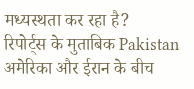मध्यस्थता कर रहा है?
रिपोर्ट्स के मुताबिक Pakistan अमेरिका और ईरान के बीच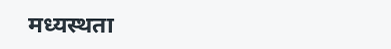मध्यस्थता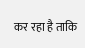कर रहा है ताकि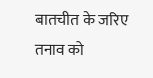बातचीत के जरिए तनाव को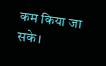कम किया जा सके।